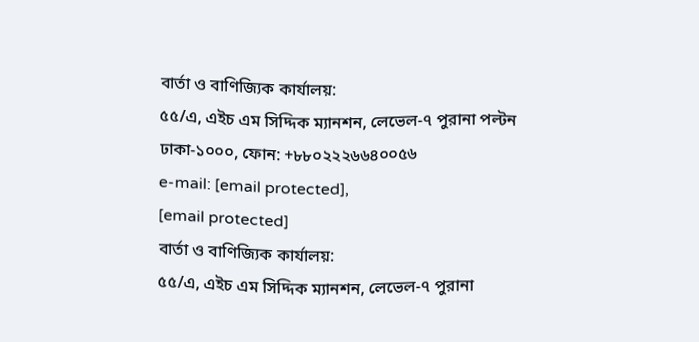বার্তা ও বাণিজ্যিক কার্যালয়:
৫৫/এ, এইচ এম সিদ্দিক ম্যানশন, লেভেল-৭ পুরানা পল্টন
ঢাকা-১০০০, ফোন: +৮৮০২২২৬৬৪০০৫৬
e-mail: [email protected],
[email protected]
বার্তা ও বাণিজ্যিক কার্যালয়:
৫৫/এ, এইচ এম সিদ্দিক ম্যানশন, লেভেল-৭ পুরানা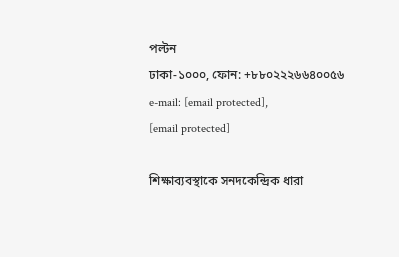পল্টন
ঢাকা-১০০০, ফোন: +৮৮০২২২৬৬৪০০৫৬
e-mail: [email protected],
[email protected]

শিক্ষাব্যবস্থাকে সনদকেন্দ্রিক ধারা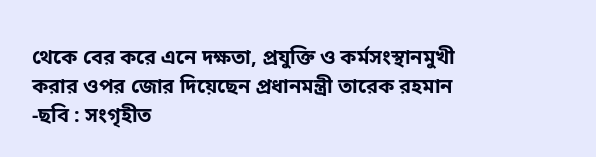থেকে বের করে এনে দক্ষতা, প্রযুক্তি ও কর্মসংস্থানমুখী করার ওপর জোর দিয়েছেন প্রধানমন্ত্রী তারেক রহমান -ছবি : সংগৃহীত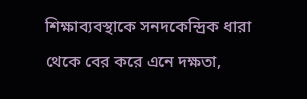শিক্ষাব্যবস্থাকে সনদকেন্দ্রিক ধারা থেকে বের করে এনে দক্ষতা,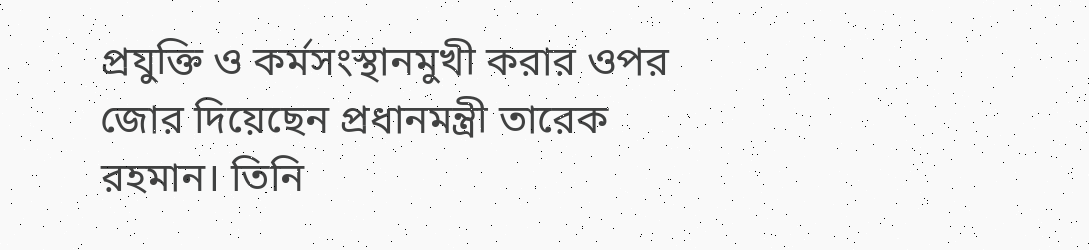প্রযুক্তি ও কর্মসংস্থানমুখী করার ওপর জোর দিয়েছেন প্রধানমন্ত্রী তারেক রহমান। তিনি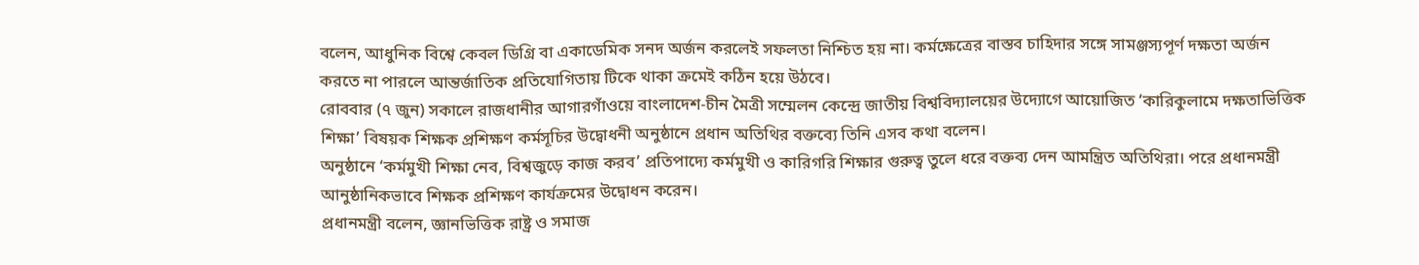বলেন, আধুনিক বিশ্বে কেবল ডিগ্রি বা একাডেমিক সনদ অর্জন করলেই সফলতা নিশ্চিত হয় না। কর্মক্ষেত্রের বাস্তব চাহিদার সঙ্গে সামঞ্জস্যপূর্ণ দক্ষতা অর্জন করতে না পারলে আন্তর্জাতিক প্রতিযোগিতায় টিকে থাকা ক্রমেই কঠিন হয়ে উঠবে।
রোববার (৭ জুন) সকালে রাজধানীর আগারগাঁওয়ে বাংলাদেশ-চীন মৈত্রী সম্মেলন কেন্দ্রে জাতীয় বিশ্ববিদ্যালয়ের উদ্যোগে আয়োজিত ‘কারিকুলামে দক্ষতাভিত্তিক শিক্ষা’ বিষয়ক শিক্ষক প্রশিক্ষণ কর্মসূচির উদ্বোধনী অনুষ্ঠানে প্রধান অতিথির বক্তব্যে তিনি এসব কথা বলেন।
অনুষ্ঠানে ‘কর্মমুখী শিক্ষা নেব, বিশ্বজুড়ে কাজ করব’ প্রতিপাদ্যে কর্মমুখী ও কারিগরি শিক্ষার গুরুত্ব তুলে ধরে বক্তব্য দেন আমন্ত্রিত অতিথিরা। পরে প্রধানমন্ত্রী আনুষ্ঠানিকভাবে শিক্ষক প্রশিক্ষণ কার্যক্রমের উদ্বোধন করেন।
প্রধানমন্ত্রী বলেন, জ্ঞানভিত্তিক রাষ্ট্র ও সমাজ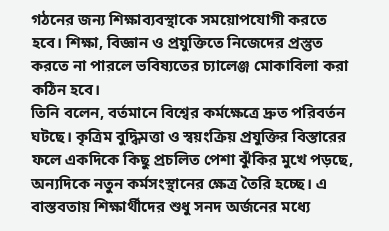গঠনের জন্য শিক্ষাব্যবস্থাকে সময়োপযোগী করতে হবে। শিক্ষা, বিজ্ঞান ও প্রযুক্তিতে নিজেদের প্রস্তুত করতে না পারলে ভবিষ্যতের চ্যালেঞ্জ মোকাবিলা করা কঠিন হবে।
তিনি বলেন, বর্তমানে বিশ্বের কর্মক্ষেত্রে দ্রুত পরিবর্তন ঘটছে। কৃত্রিম বুদ্ধিমত্তা ও স্বয়ংক্রিয় প্রযুক্তির বিস্তারের ফলে একদিকে কিছু প্রচলিত পেশা ঝুঁকির মুখে পড়ছে, অন্যদিকে নতুন কর্মসংস্থানের ক্ষেত্র তৈরি হচ্ছে। এ বাস্তবতায় শিক্ষার্থীদের শুধু সনদ অর্জনের মধ্যে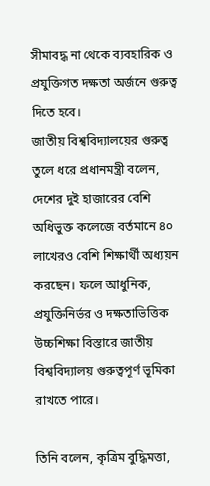সীমাবদ্ধ না থেকে ব্যবহারিক ও প্রযুক্তিগত দক্ষতা অর্জনে গুরুত্ব দিতে হবে।
জাতীয় বিশ্ববিদ্যালয়ের গুরুত্ব তুলে ধরে প্রধানমন্ত্রী বলেন, দেশের দুই হাজারের বেশি অধিভুক্ত কলেজে বর্তমানে ৪০ লাখেরও বেশি শিক্ষার্থী অধ্যয়ন করছেন। ফলে আধুনিক, প্রযুক্তিনির্ভর ও দক্ষতাভিত্তিক উচ্চশিক্ষা বিস্তারে জাতীয় বিশ্ববিদ্যালয় গুরুত্বপূর্ণ ভূমিকা রাখতে পারে।

তিনি বলেন, কৃত্রিম বুদ্ধিমত্তা,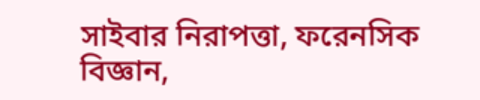সাইবার নিরাপত্তা, ফরেনসিক বিজ্ঞান,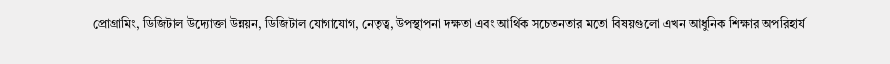প্রোগ্রামিং, ডিজিটাল উদ্যোক্তা উন্নয়ন, ডিজিটাল যোগাযোগ, নেতৃত্ব, উপস্থাপনা দক্ষতা এবং আর্থিক সচেতনতার মতো বিষয়গুলো এখন আধুনিক শিক্ষার অপরিহার্য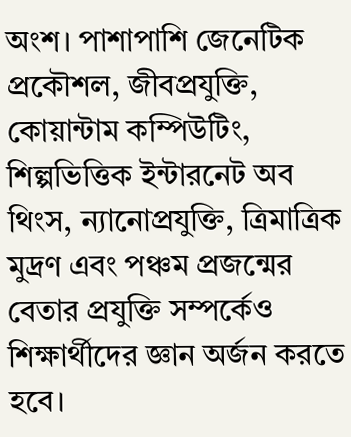অংশ। পাশাপাশি জেনেটিক প্রকৌশল, জীবপ্রযুক্তি, কোয়ান্টাম কম্পিউটিং, শিল্পভিত্তিক ইন্টারনেট অব থিংস, ন্যানোপ্রযুক্তি, ত্রিমাত্রিক মুদ্রণ এবং পঞ্চম প্রজন্মের বেতার প্রযুক্তি সম্পর্কেও শিক্ষার্থীদের জ্ঞান অর্জন করতে হবে।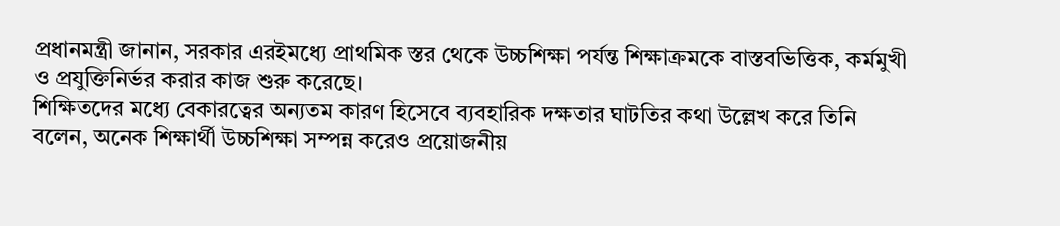প্রধানমন্ত্রী জানান, সরকার এরইমধ্যে প্রাথমিক স্তর থেকে উচ্চশিক্ষা পর্যন্ত শিক্ষাক্রমকে বাস্তবভিত্তিক, কর্মমুখী ও প্রযুক্তিনির্ভর করার কাজ শুরু করেছে।
শিক্ষিতদের মধ্যে বেকারত্বের অন্যতম কারণ হিসেবে ব্যবহারিক দক্ষতার ঘাটতির কথা উল্লেখ করে তিনি বলেন, অনেক শিক্ষার্থী উচ্চশিক্ষা সম্পন্ন করেও প্রয়োজনীয়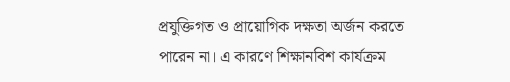প্রযুক্তিগত ও প্রায়োগিক দক্ষতা অর্জন করতে পারেন না। এ কারণে শিক্ষানবিশ কার্যক্রম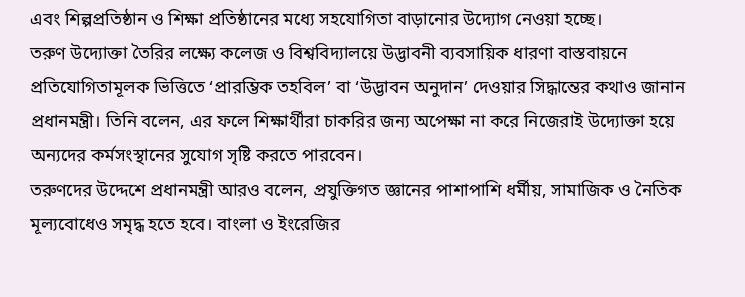এবং শিল্পপ্রতিষ্ঠান ও শিক্ষা প্রতিষ্ঠানের মধ্যে সহযোগিতা বাড়ানোর উদ্যোগ নেওয়া হচ্ছে।
তরুণ উদ্যোক্তা তৈরির লক্ষ্যে কলেজ ও বিশ্ববিদ্যালয়ে উদ্ভাবনী ব্যবসায়িক ধারণা বাস্তবায়নে প্রতিযোগিতামূলক ভিত্তিতে ‘প্রারম্ভিক তহবিল’ বা ‘উদ্ভাবন অনুদান’ দেওয়ার সিদ্ধান্তের কথাও জানান প্রধানমন্ত্রী। তিনি বলেন, এর ফলে শিক্ষার্থীরা চাকরির জন্য অপেক্ষা না করে নিজেরাই উদ্যোক্তা হয়ে অন্যদের কর্মসংস্থানের সুযোগ সৃষ্টি করতে পারবেন।
তরুণদের উদ্দেশে প্রধানমন্ত্রী আরও বলেন, প্রযুক্তিগত জ্ঞানের পাশাপাশি ধর্মীয়, সামাজিক ও নৈতিক মূল্যবোধেও সমৃদ্ধ হতে হবে। বাংলা ও ইংরেজির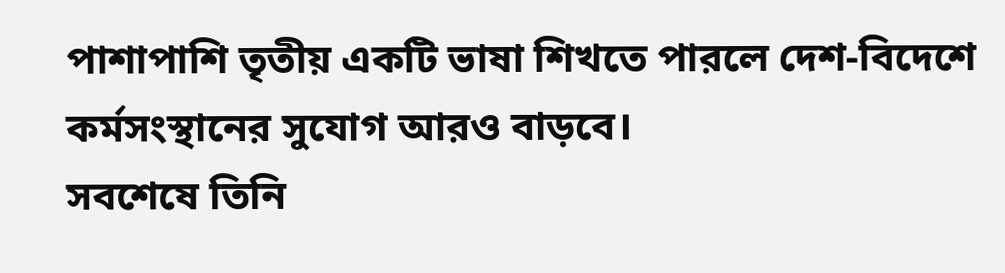পাশাপাশি তৃতীয় একটি ভাষা শিখতে পারলে দেশ-বিদেশে কর্মসংস্থানের সুযোগ আরও বাড়বে।
সবশেষে তিনি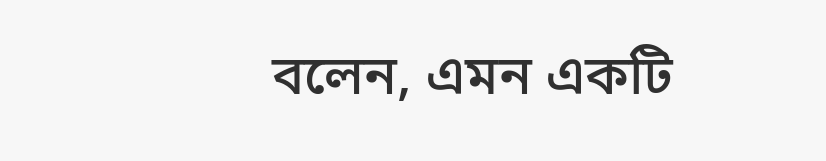বলেন, এমন একটি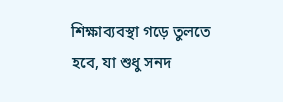শিক্ষাব্যবস্থা গড়ে তুলতে হবে, যা শুধু সনদ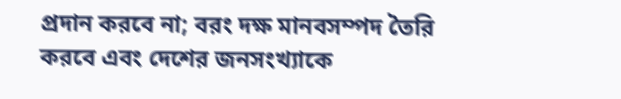প্রদান করবে না; বরং দক্ষ মানবসম্পদ তৈরি করবে এবং দেশের জনসংখ্যাকে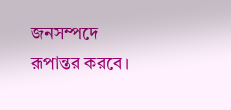জনসম্পদে রূপান্তর করবে।